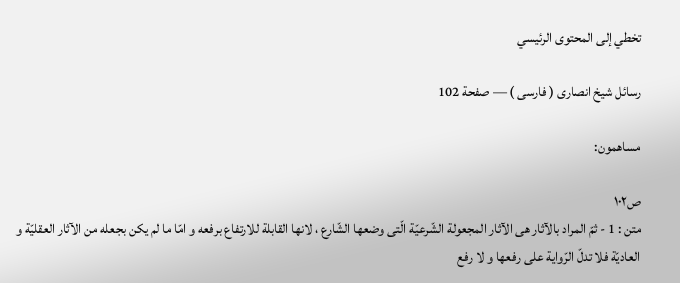تخطي إلى المحتوى الرئيسي

رسائل شيخ انصارى ( فارسى ) — صفحة 102

مساهمون:

ص١٠٢
متن : 1 - ثمّ المراد بالآثار هى الآثار المجعولة الشّرعيّة الّتى وضعها الشّارع ، لانها القابلة للارتفاع برفعه و امّا ما لم يكن بجعله من الآثار العقليّة و العاديّة فلا تدلّ الرّواية على رفعها و لا رفع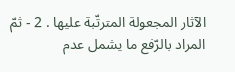الآثار المجعولة المترتّبة عليها . 2 - ثمّ المراد بالرّفع ما يشمل عدم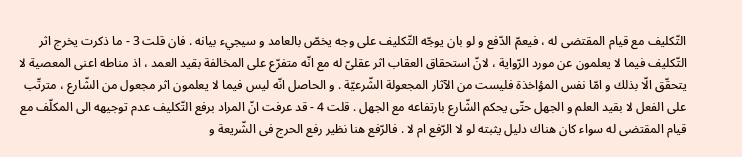التّكليف مع قيام المقتضى له ، فيعمّ الدّفع و لو بان يوجّه التّكليف على وجه يخصّ بالعامد و سيجيء بيانه . فان قلت 3 - ما ذكرت يخرج اثر التّكليف فيما لا يعلمون عن مورد الرّواية ، لانّ استحقاق العقاب اثر عقلىّ له مع انّه متفرّع على المخالفة بقيد العمد ، اذ مناطه اعنى المعصية لا يتحقّق الّا بذلك و امّا نفس المؤاخذة فليست من الآثار المجعولة الشّرعيّة . و الحاصل انّه ليس فيما لا يعلمون اثر مجعول من الشّارع ، مترتّب على الفعل لا بقيد العلم و الجهل حتّى يحكم الشّارع بارتفاعه مع الجهل . قلت 4 - قد عرفت انّ المراد برفع التّكليف عدم توجيهه الى المكلّف مع قيام المقتضى له سواء كان هناك دليل يثبته لو لا الرّفع ام لا . فالرّفع هنا نظير رفع الحرج فى الشّريعة و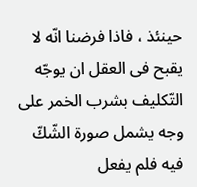حينئذ ، فاذا فرضنا انّه لا يقبح فى العقل ان يوجّه التّكليف بشرب الخمر على وجه يشمل صورة الشّكّ فيه فلم يفعل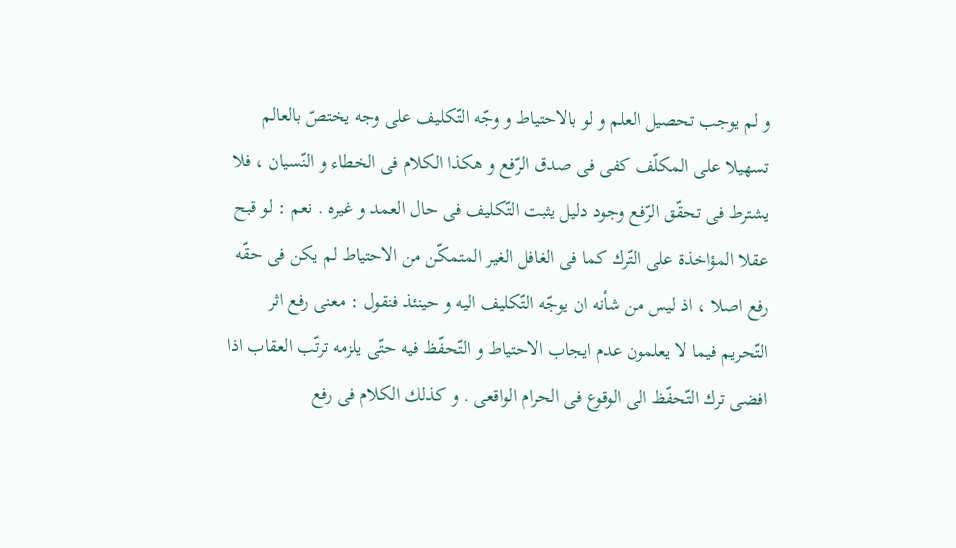و لم يوجب تحصيل العلم و لو بالاحتياط و وجّه التّكليف على وجه يختصّ بالعالم تسهيلا على المكلّف كفى فى صدق الرّفع و هكذا الكلام فى الخطاء و النّسيان ، فلا يشترط فى تحقّق الرّفع وجود دليل يثبت التّكليف فى حال العمد و غيره . نعم : لو قبح عقلا المؤاخذة على التّرك كما فى الغافل الغير المتمكّن من الاحتياط لم يكن فى حقّه رفع اصلا ، اذ ليس من شأنه ان يوجّه التّكليف اليه و حينئذ فنقول : معنى رفع اثر التّحريم فيما لا يعلمون عدم ايجاب الاحتياط و التّحفّظ فيه حتّى يلزمه ترتّب العقاب اذا افضى ترك التّحفّظ الى الوقوع فى الحرام الواقعى . و كذلك الكلام فى رفع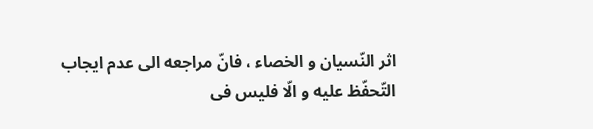اثر النّسيان و الخصاء ، فانّ مراجعه الى عدم ايجاب التّحفّظ عليه و الّا فليس فى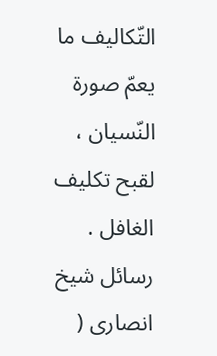التّكاليف ما يعمّ صورة النّسيان ، لقبح تكليف الغافل .
رسائل شيخ انصارى (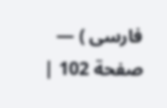فارسى ) — صفحة 102 |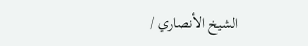الشيخ الأنصاري /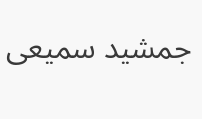جمشيد سميعى